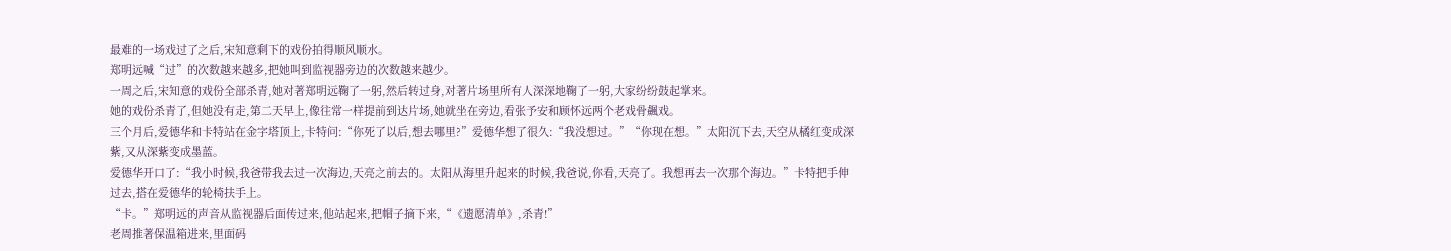最难的一场戏过了之后,宋知意剩下的戏份拍得顺风顺水。
郑明远喊“过”的次数越来越多,把她叫到监视器旁边的次数越来越少。
一周之后,宋知意的戏份全部杀青,她对著郑明远鞠了一躬,然后转过身,对著片场里所有人深深地鞠了一躬,大家纷纷鼓起掌来。
她的戏份杀青了,但她没有走,第二天早上,像往常一样提前到达片场,她就坐在旁边,看张予安和顾怀远两个老戏骨飆戏。
三个月后,爱德华和卡特站在金字塔顶上,卡特问:“你死了以后,想去哪里?”爱德华想了很久:“我没想过。”“你现在想。”太阳沉下去,天空从橘红变成深紫,又从深紫变成墨蓝。
爱德华开口了:“我小时候,我爸带我去过一次海边,天亮之前去的。太阳从海里升起来的时候,我爸说,你看,天亮了。我想再去一次那个海边。”卡特把手伸过去,搭在爱德华的轮椅扶手上。
“卡。”郑明远的声音从监视器后面传过来,他站起来,把帽子摘下来,“《遗愿清单》,杀青!”
老周推著保温箱进来,里面码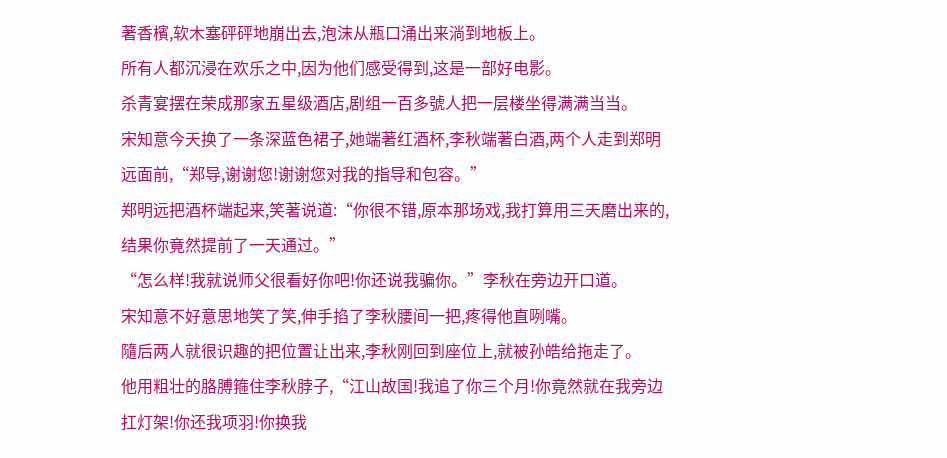著香檳,软木塞砰砰地崩出去,泡沫从瓶口涌出来淌到地板上。
所有人都沉浸在欢乐之中,因为他们感受得到,这是一部好电影。
杀青宴摆在荣成那家五星级酒店,剧组一百多號人把一层楼坐得满满当当。
宋知意今天换了一条深蓝色裙子,她端著红酒杯,李秋端著白酒,两个人走到郑明远面前,“郑导,谢谢您!谢谢您对我的指导和包容。”
郑明远把酒杯端起来,笑著说道:“你很不错,原本那场戏,我打算用三天磨出来的,结果你竟然提前了一天通过。”
“怎么样!我就说师父很看好你吧!你还说我骗你。”李秋在旁边开口道。
宋知意不好意思地笑了笑,伸手掐了李秋腰间一把,疼得他直咧嘴。
隨后两人就很识趣的把位置让出来,李秋刚回到座位上,就被孙皓给拖走了。
他用粗壮的胳膊箍住李秋脖子,“江山故国!我追了你三个月!你竟然就在我旁边扛灯架!你还我项羽!你换我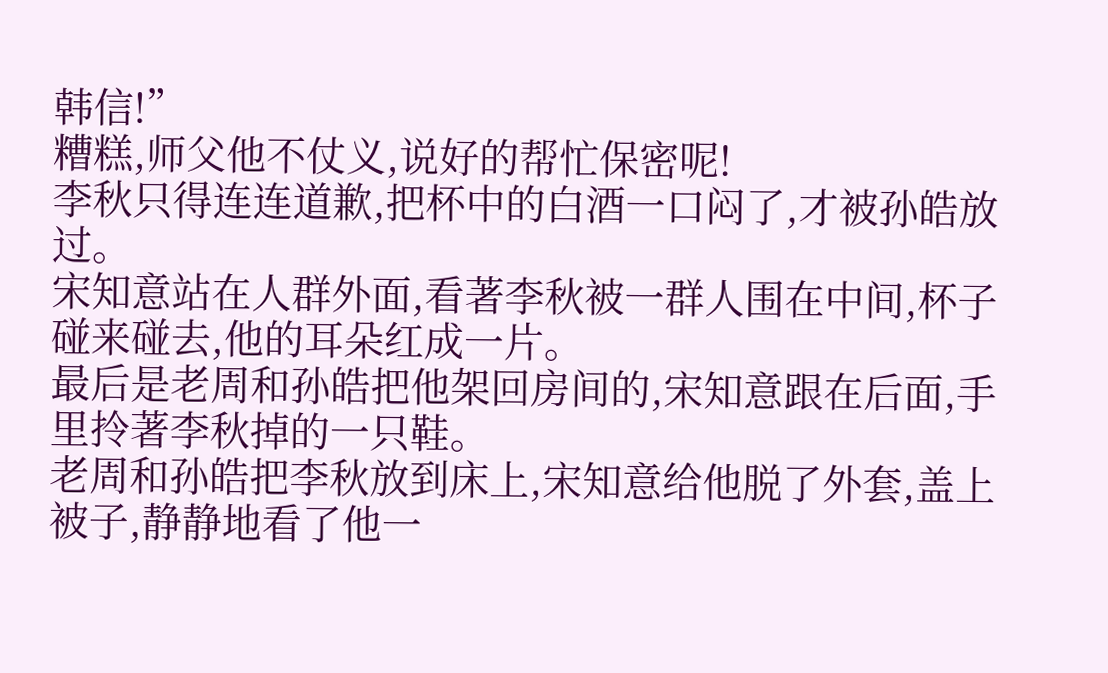韩信!”
糟糕,师父他不仗义,说好的帮忙保密呢!
李秋只得连连道歉,把杯中的白酒一口闷了,才被孙皓放过。
宋知意站在人群外面,看著李秋被一群人围在中间,杯子碰来碰去,他的耳朵红成一片。
最后是老周和孙皓把他架回房间的,宋知意跟在后面,手里拎著李秋掉的一只鞋。
老周和孙皓把李秋放到床上,宋知意给他脱了外套,盖上被子,静静地看了他一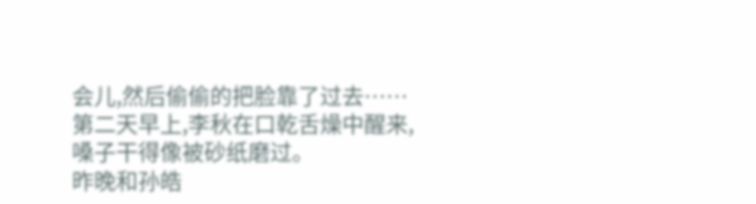会儿,然后偷偷的把脸靠了过去……
第二天早上,李秋在口乾舌燥中醒来,嗓子干得像被砂纸磨过。
昨晚和孙皓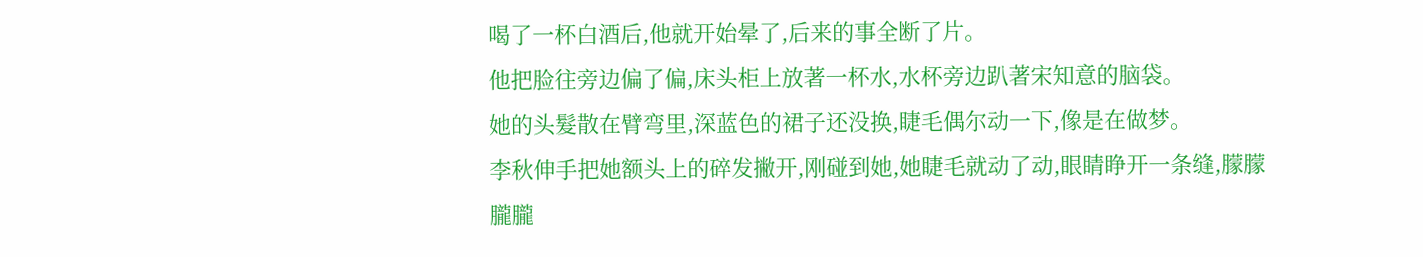喝了一杯白酒后,他就开始晕了,后来的事全断了片。
他把脸往旁边偏了偏,床头柜上放著一杯水,水杯旁边趴著宋知意的脑袋。
她的头髮散在臂弯里,深蓝色的裙子还没换,睫毛偶尔动一下,像是在做梦。
李秋伸手把她额头上的碎发撇开,刚碰到她,她睫毛就动了动,眼睛睁开一条缝,朦朦朧朧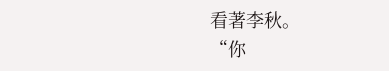看著李秋。
“你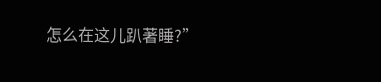怎么在这儿趴著睡?”